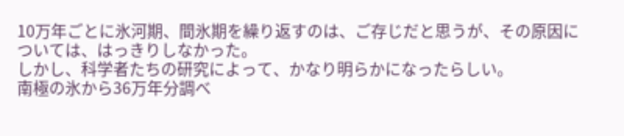10万年ごとに氷河期、間氷期を繰り返すのは、ご存じだと思うが、その原因については、はっきりしなかった。
しかし、科学者たちの研究によって、かなり明らかになったらしい。
南極の氷から36万年分調べ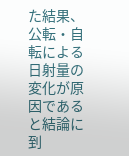た結果、公転・自転による日射量の変化が原因であると結論に到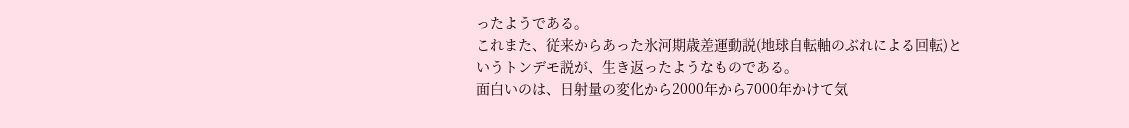ったようである。
これまた、従来からあった氷河期歳差運動説(地球自転軸のぶれによる回転)というトンデモ説が、生き返ったようなものである。
面白いのは、日射量の変化から2000年から7000年かけて気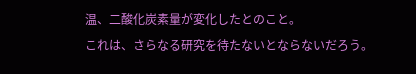温、二酸化炭素量が変化したとのこと。
これは、さらなる研究を待たないとならないだろう。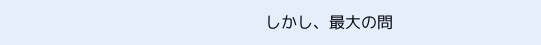しかし、最大の問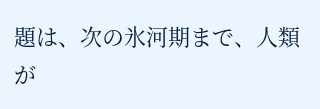題は、次の氷河期まで、人類が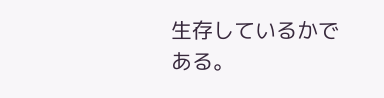生存しているかである。